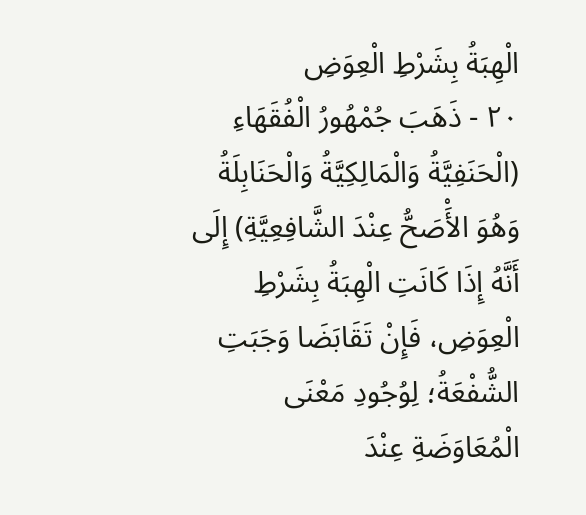الْهِبَةُ بِشَرْطِ الْعِوَضِ
٢٠ - ذَهَبَ جُمْهُورُ الْفُقَهَاءِ (الْحَنَفِيَّةُ وَالْمَالِكِيَّةُ وَالْحَنَابِلَةُ وَهُوَ الأَْصَحُّ عِنْدَ الشَّافِعِيَّةِ) إِلَى أَنَّهُ إِذَا كَانَتِ الْهِبَةُ بِشَرْطِ الْعِوَضِ، فَإِنْ تَقَابَضَا وَجَبَتِ الشُّفْعَةُ؛ لِوُجُودِ مَعْنَى الْمُعَاوَضَةِ عِنْدَ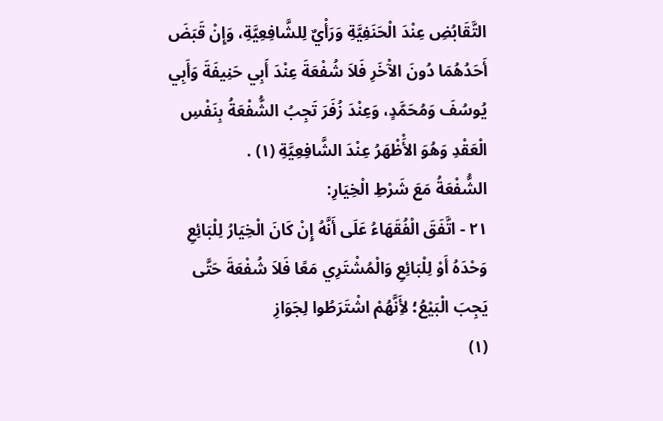التَّقَابُضِ عِنْدَ الْحَنَفِيَّةِ وَرَأْيٌ لِلشَّافِعِيَّةِ، وَإِنْ قَبَضَ أَحَدُهُمَا دُونَ الآْخَرِ فَلاَ شُفْعَةَ عِنْدَ أَبِي حَنِيفَةَ وَأَبِي يُوسُفَ وَمُحَمَّدٍ، وَعِنْدَ زُفَرَ تَجِبُ الشُّفْعَةُ بِنَفْسِ الْعَقْدِ وَهُوَ الأَْظْهَرُ عِنْدَ الشَّافِعِيَّةِ (١) .
الشُّفْعَةُ مَعَ شَرْطِ الْخِيَارِ:
٢١ - اتَّفَقَ الْفُقَهَاءُ عَلَى أَنَّهُ إِنْ كَانَ الْخِيَارُ لِلْبَائِعِ وَحْدَهُ أَوْ لِلْبَائِعِ وَالْمُشْتَرِي مَعًا فَلاَ شُفْعَةَ حَتَّى يَجِبَ الْبَيْعُ؛ لأَِنَّهُمْ اشْتَرَطُوا لِجَوَازِ
(١)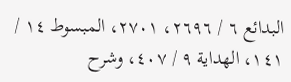البدائع ٦ / ٢٦٩٦، ٢٧٠١، المبسوط ١٤ / ١٤١، الهداية ٩ / ٤٠٧، وشرح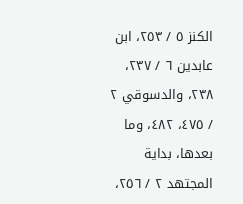الكنز ٥ / ٢٥٣، ابن عابدين ٦ / ٢٣٧، ٢٣٨، والدسوقي ٢ / ٤٧٥، ٤٨٢، وما بعدها، بداية المجتهد ٢ / ٢٥٦،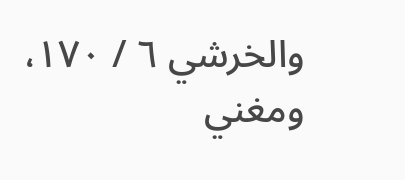والخرشي ٦ / ١٧٠، ومغني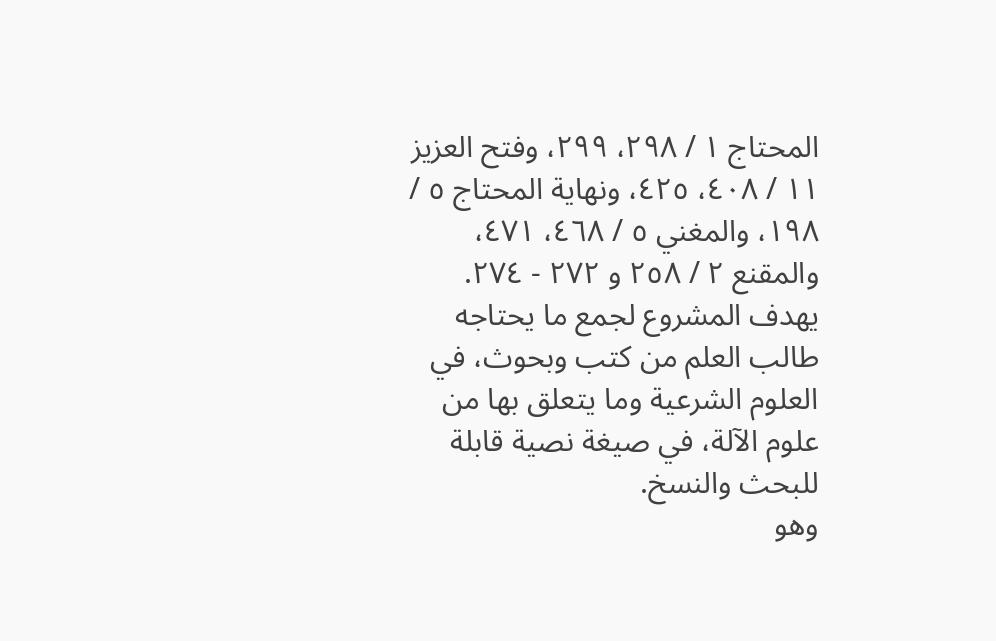المحتاج ١ / ٢٩٨، ٢٩٩، وفتح العزيز ١١ / ٤٠٨، ٤٢٥، ونهاية المحتاج ٥ / ١٩٨، والمغني ٥ / ٤٦٨، ٤٧١، والمقنع ٢ / ٢٥٨ و ٢٧٢ - ٢٧٤.
يهدف المشروع لجمع ما يحتاجه طالب العلم من كتب وبحوث، في العلوم الشرعية وما يتعلق بها من علوم الآلة، في صيغة نصية قابلة للبحث والنسخ.
وهو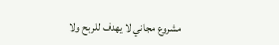مشروع مجاني لا يهدف للربح ولا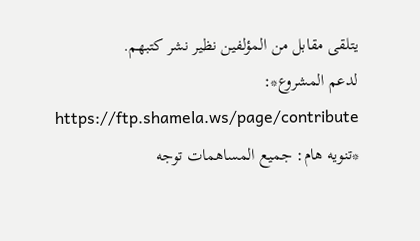يتلقى مقابل من المؤلفين نظير نشر كتبهم.
لدعم المشروع*: https://ftp.shamela.ws/page/contribute
*تنويه هام: جميع المساهمات توجه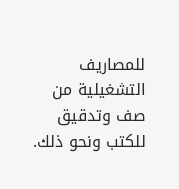للمصاريف التشغيلية من صف وتدقيق للكتب ونحو ذلك.